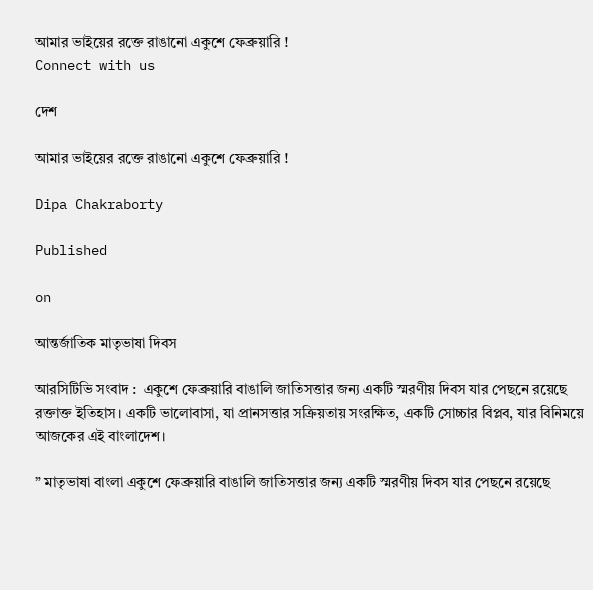আমার ভাইয়ের রক্তে রাঙানো একুশে ফেব্রুয়ারি !
Connect with us

দেশ

আমার ভাইয়ের রক্তে রাঙানো একুশে ফেব্রুয়ারি !

Dipa Chakraborty

Published

on

আন্তর্জাতিক মাতৃভাষা দিবস

আরসিটিভি সংবাদ :  একুশে ফেব্রুয়ারি বাঙালি জাতিসত্তার জন্য একটি স্মরণীয় দিবস যার পেছনে রয়েছে রক্তাক্ত ইতিহাস। একটি ভালোবাসা, যা প্রানসত্তার সক্রিয়তায় সংরক্ষিত, একটি সোচ্চার বিপ্লব, যার বিনিময়ে আজকের এই বাংলাদেশ।

” মাতৃভাষা বাংলা একুশে ফেব্রুয়ারি বাঙালি জাতিসত্তার জন্য একটি স্মরণীয় দিবস যার পেছনে রয়েছে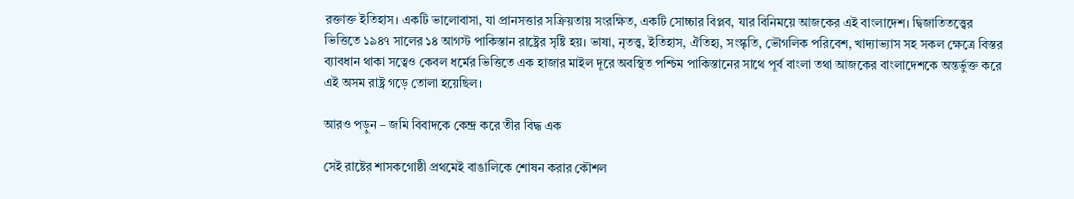রক্তাক্ত ইতিহাস। একটি ভালোবাসা, যা প্রানসত্তার সক্রিয়তায় সংরক্ষিত, একটি সোচ্চার বিপ্লব, যার বিনিময়ে আজকের এই বাংলাদেশ। দ্বিজাতিতত্ত্বের ভিত্তিতে ১৯৪৭ সালের ১৪ আগস্ট পাকিস্তান রাষ্ট্রের সৃষ্টি হয়। ভাষা, নৃতত্ত্ব, ইতিহাস, ঐতিহ্য, সংস্কৃতি, ভৌগলিক পরিবেশ, খাদ্যাভ্যাস সহ সকল ক্ষেত্রে বিস্তর ব্যাবধান থাকা সত্বেও কেবল ধর্মের ভিত্তিতে এক হাজার মাইল দূরে অবস্থিত পশ্চিম পাকিস্তানের সাথে পূর্ব বাংলা তথা আজকের বাংলাদেশকে অন্তর্ভুক্ত করে এই অসম রাষ্ট্র গড়ে তোলা হয়েছিল।

আরও পড়ুন – জমি বিবাদকে কেন্দ্র করে তীর বিদ্ধ এক

সেই রাষ্টের শাসকগোষ্ঠী প্রথমেই বাঙালিকে শোষন করার কৌশল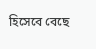হিসেবে বেছে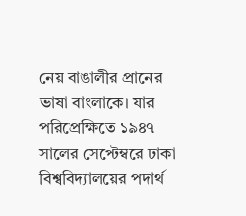নেয় বাঙালীর প্রানের ভাষা বাংলাকে। যার পরিপ্রেক্ষিতে ১৯৪৭ সালের সেপ্টেম্বরে ঢাকা বিশ্ববিদ্যালয়ের পদার্থ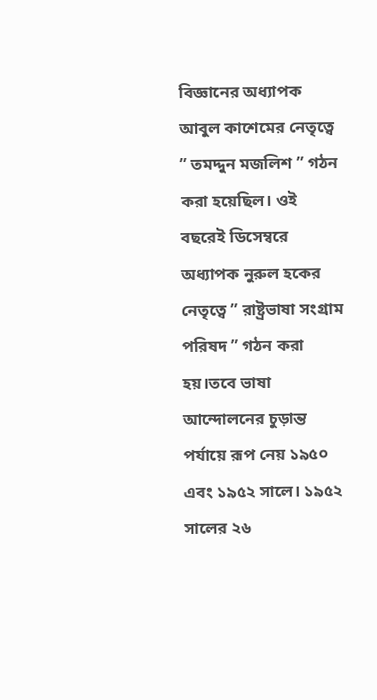বিজ্ঞানের অধ্যাপক আবুল কাশেমের নেতৃত্বে ” তমদ্দুন মজলিশ ” গঠন করা হয়েছিল। ওই বছরেই ডিসেম্বরে অধ্যাপক নুরুল হকের নেতৃত্বে ” রাষ্ট্রভাষা সংগ্রাম পরিষদ ” গঠন করা হয়।তবে ভাষা আন্দোলনের চুড়ান্ত পর্যায়ে রূপ নেয় ১৯৫০ এবং ১৯৫২ সালে। ১৯৫২ সালের ২৬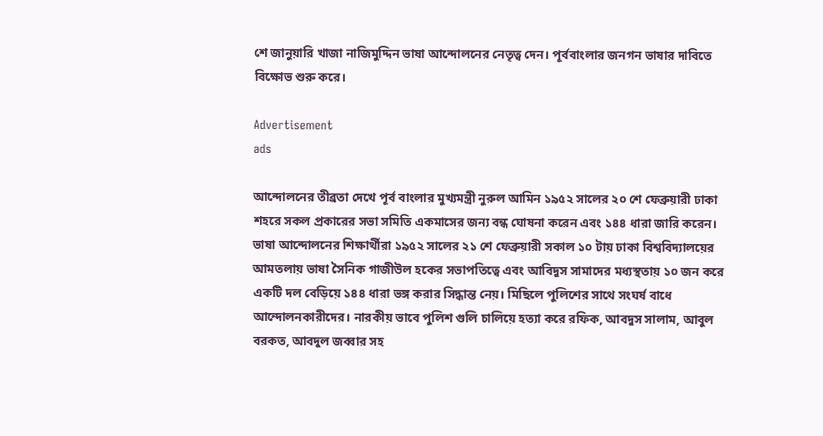শে জানুয়ারি খাজা নাজিমুদ্দিন ভাষা আন্দোলনের নেতৃত্ব দেন। পূর্ববাংলার জনগন ভাষার দাবিতে বিক্ষোভ শুরু করে।

Advertisement
ads

আন্দোলনের তীব্রতা দেখে পূর্ব বাংলার মুখ্যমন্ত্রী নুরুল আমিন ১৯৫২ সালের ২০ শে ফেব্রুয়ারী ঢাকা শহরে সকল প্রকারের সভা সমিতি একমাসের জন্য বন্ধ ঘোষনা করেন এবং ১৪৪ ধারা জারি করেন। ভাষা আন্দোলনের শিক্ষার্থীরা ১৯৫২ সালের ২১ শে ফেব্রুয়ারী সকাল ১০ টায় ঢাকা বিশ্ববিদ্যালয়ের আমতলায় ভাষা সৈনিক গাজীউল হকের সভাপতিত্বে এবং আবিদুস সামাদের মধ্যস্থতায় ১০ জন করে একটি দল বেড়িয়ে ১৪৪ ধারা ভঙ্গ করার সিদ্ধান্ত নেয়। মিছিলে পুলিশের সাথে সংঘর্ষ বাধে আন্দোলনকারীদের। নারকীয় ভাবে পুলিশ গুলি চালিয়ে হত্যা করে রফিক, আবদুস সালাম, আবুল বরকত, আবদুল জব্বার সহ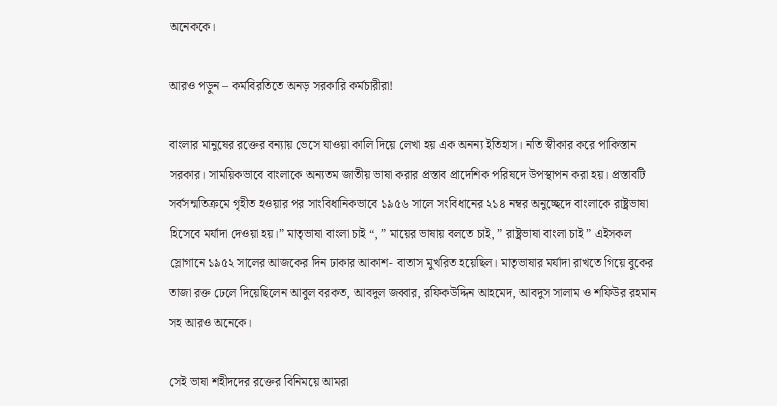অনেককে।

আরও পড়ুন – কর্মবিরতিতে অনড় সরকারি কর্মচারীরা!

বাংলার মানুষের রক্তের বন্যায় ভেসে যাওয়া কালি দিয়ে লেখা হয় এক অনন্য ইতিহাস। নতি স্বীকার করে পাকিস্তান সরকার। সাময়িকভাবে বাংলাকে অন্যতম জাতীয় ভাষা করার প্রস্তাব প্রাদেশিক পরিষদে উপস্থাপন করা হয়। প্রস্তাবটি সর্বসন্মতিক্রমে গৃহীত হওয়ার পর সাংবিধানিকভাবে ১৯৫৬ সালে সংবিধানের ২১৪ নম্বর অনুচ্ছেদে বাংলাকে রাষ্ট্রভাষা হিসেবে মর্যাদা দেওয়া হয়।” মাতৃভাষা বাংলা চাই “, ” মায়ের ভাষায় বলতে চাই, ” রাষ্ট্রভাষা বাংলা চাই ” এইসকল স্লোগানে ১৯৫২ সালের আজকের দিন ঢাকার আকাশ- বাতাস মুখরিত হয়েছিল। মাতৃভাষার মর্যাদা রাখতে গিয়ে বুকের তাজা রক্ত ঢেলে দিয়েছিলেন আবুল বরকত, আবদুল জব্বার, রফিকউদ্দিন আহমেদ, আবদুস সালাম ও শফিউর রহমান সহ আরও অনেকে।

সেই ভাষা শহীদদের রক্তের বিনিময়ে আমরা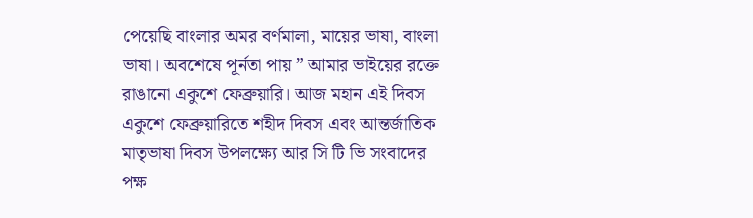পেয়েছি বাংলার অমর বর্ণমালা, মায়ের ভাষা, বাংলা ভাষা। অবশেষে পূর্নতা পায় ” আমার ভাইয়ের রক্তে রাঙানো একুশে ফেব্রুয়ারি। আজ মহান এই দিবস একুশে ফেব্রুয়ারিতে শহীদ দিবস এবং আন্তর্জাতিক মাতৃভাষা দিবস উপলক্ষ্যে আর সি টি ভি সংবাদের পক্ষ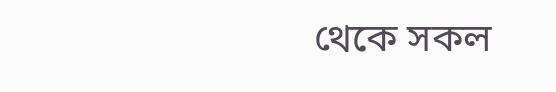থেকে সকল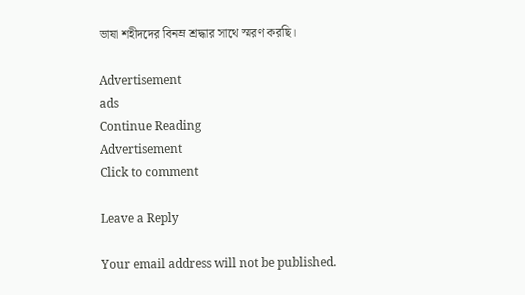ভাষা শহীদদের বিনম্র শ্রদ্ধার সাথে স্মরণ করছি।

Advertisement
ads
Continue Reading
Advertisement
Click to comment

Leave a Reply

Your email address will not be published.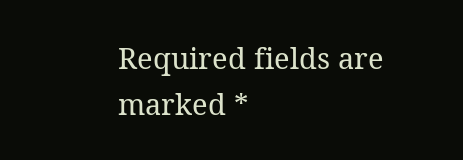Required fields are marked *